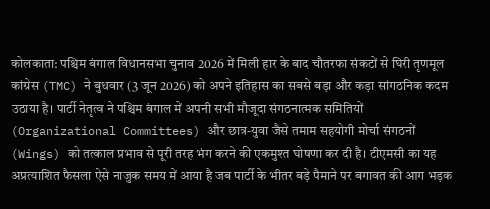कोलकाता: पश्चिम बंगाल विधानसभा चुनाव 2026 में मिली हार के बाद चौतरफा संकटों से घिरी तृणमूल कांग्रेस (TMC) ने बुधवार (3 जून 2026) को अपने इतिहास का सबसे बड़ा और कड़ा सांगठनिक कदम उठाया है। पार्टी नेतृत्व ने पश्चिम बंगाल में अपनी सभी मौजूदा संगठनात्मक समितियों (Organizational Committees) और छात्र-युवा जैसे तमाम सहयोगी मोर्चा संगठनों (Wings) को तत्काल प्रभाव से पूरी तरह भंग करने की एकमुश्त घोषणा कर दी है। टीएमसी का यह अप्रत्याशित फैसला ऐसे नाजुक समय में आया है जब पार्टी के भीतर बड़े पैमाने पर बगावत की आग भड़क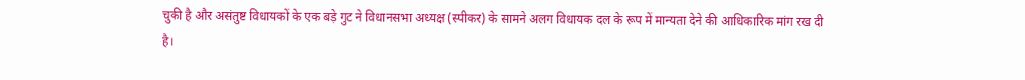चुकी है और असंतुष्ट विधायकों के एक बड़े गुट ने विधानसभा अध्यक्ष (स्पीकर) के सामने अलग विधायक दल के रूप में मान्यता देने की आधिकारिक मांग रख दी है।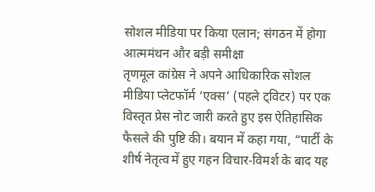सोशल मीडिया पर किया एलान; संगठन में होगा आत्ममंथन और बड़ी समीक्षा
तृणमूल कांग्रेस ने अपने आधिकारिक सोशल मीडिया प्लेटफॉर्म ‘एक्स’ (पहले ट्विटर) पर एक विस्तृत प्रेस नोट जारी करते हुए इस ऐतिहासिक फैसले की पुष्टि की। बयान में कहा गया, “पार्टी के शीर्ष नेतृत्व में हुए गहन विचार-विमर्श के बाद यह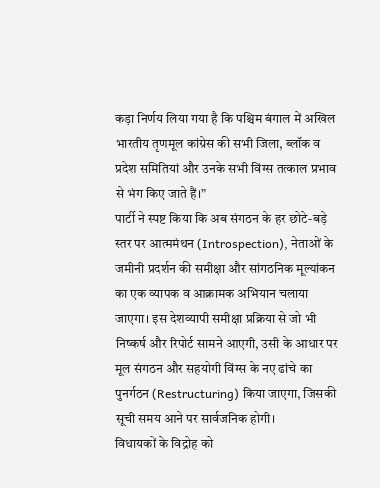कड़ा निर्णय लिया गया है कि पश्चिम बंगाल में अखिल भारतीय तृणमूल कांग्रेस की सभी जिला, ब्लॉक व प्रदेश समितियां और उनके सभी विंग्स तत्काल प्रभाव से भंग किए जाते हैं।”
पार्टी ने स्पष्ट किया कि अब संगठन के हर छोटे-बड़े स्तर पर आत्ममंथन (Introspection), नेताओं के जमीनी प्रदर्शन की समीक्षा और सांगठनिक मूल्यांकन का एक व्यापक व आक्रामक अभियान चलाया जाएगा। इस देशव्यापी समीक्षा प्रक्रिया से जो भी निष्कर्ष और रिपोर्ट सामने आएगी, उसी के आधार पर मूल संगठन और सहयोगी विंग्स के नए ढांचे का पुनर्गठन (Restructuring) किया जाएगा, जिसकी सूची समय आने पर सार्वजनिक होगी।
विधायकों के विद्रोह को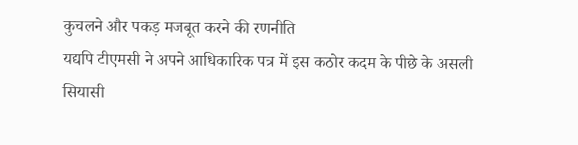कुचलने और पकड़ मजबूत करने की रणनीति
यद्यपि टीएमसी ने अपने आधिकारिक पत्र में इस कठोर कदम के पीछे के असली सियासी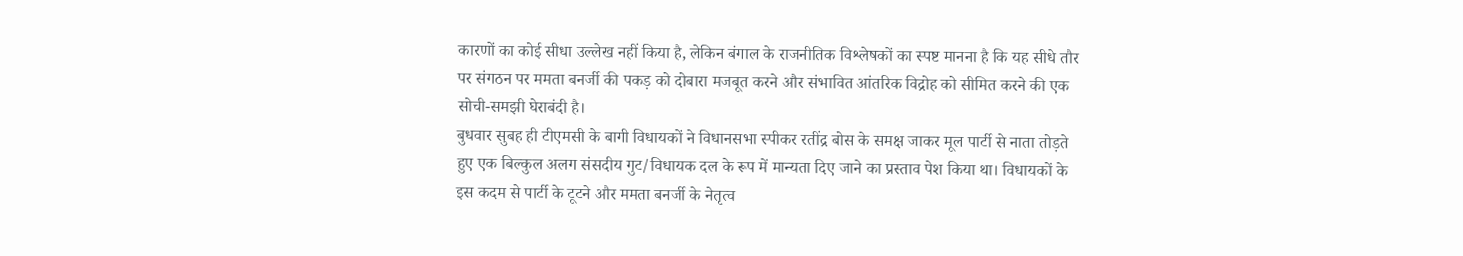कारणों का कोई सीधा उल्लेख नहीं किया है, लेकिन बंगाल के राजनीतिक विश्लेषकों का स्पष्ट मानना है कि यह सीधे तौर पर संगठन पर ममता बनर्जी की पकड़ को दोबारा मजबूत करने और संभावित आंतरिक विद्रोह को सीमित करने की एक सोची-समझी घेराबंदी है।
बुधवार सुबह ही टीएमसी के बागी विधायकों ने विधानसभा स्पीकर रतींद्र बोस के समक्ष जाकर मूल पार्टी से नाता तोड़ते हुए एक बिल्कुल अलग संसदीय गुट/विधायक दल के रूप में मान्यता दिए जाने का प्रस्ताव पेश किया था। विधायकों के इस कदम से पार्टी के टूटने और ममता बनर्जी के नेतृत्व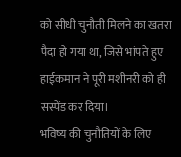को सीधी चुनौती मिलने का खतरा पैदा हो गया था, जिसे भांपते हुए हाईकमान ने पूरी मशीनरी को ही सस्पेंड कर दिया।
भविष्य की चुनौतियों के लिए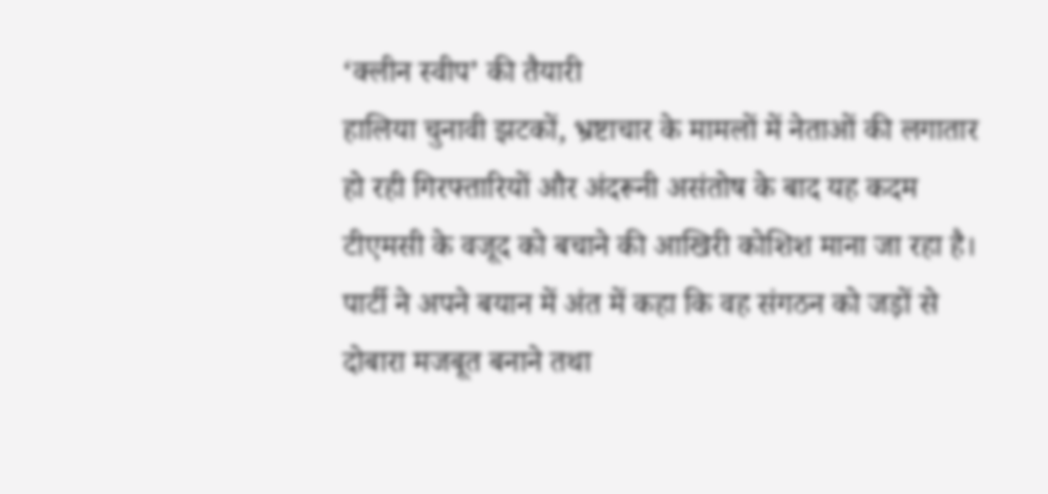‘क्लीन स्वीप’ की तैयारी
हालिया चुनावी झटकों, भ्रष्टाचार के मामलों में नेताओं की लगातार हो रही गिरफ्तारियों और अंदरूनी असंतोष के बाद यह कदम टीएमसी के वजूद को बचाने की आखिरी कोशिश माना जा रहा है। पार्टी ने अपने बयान में अंत में कहा कि वह संगठन को जड़ों से दोबारा मजबूत बनाने तथा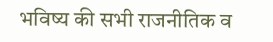भविष्य की सभी राजनीतिक व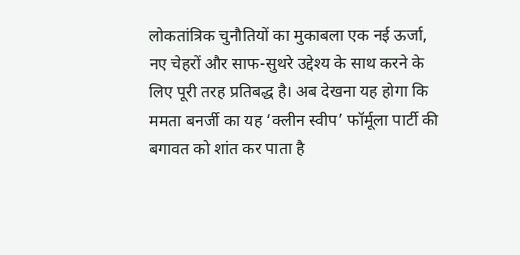लोकतांत्रिक चुनौतियों का मुकाबला एक नई ऊर्जा, नए चेहरों और साफ-सुथरे उद्देश्य के साथ करने के लिए पूरी तरह प्रतिबद्ध है। अब देखना यह होगा कि ममता बनर्जी का यह ‘क्लीन स्वीप’ फॉर्मूला पार्टी की बगावत को शांत कर पाता है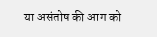या असंतोष की आग को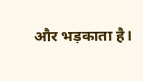और भड़काता है।